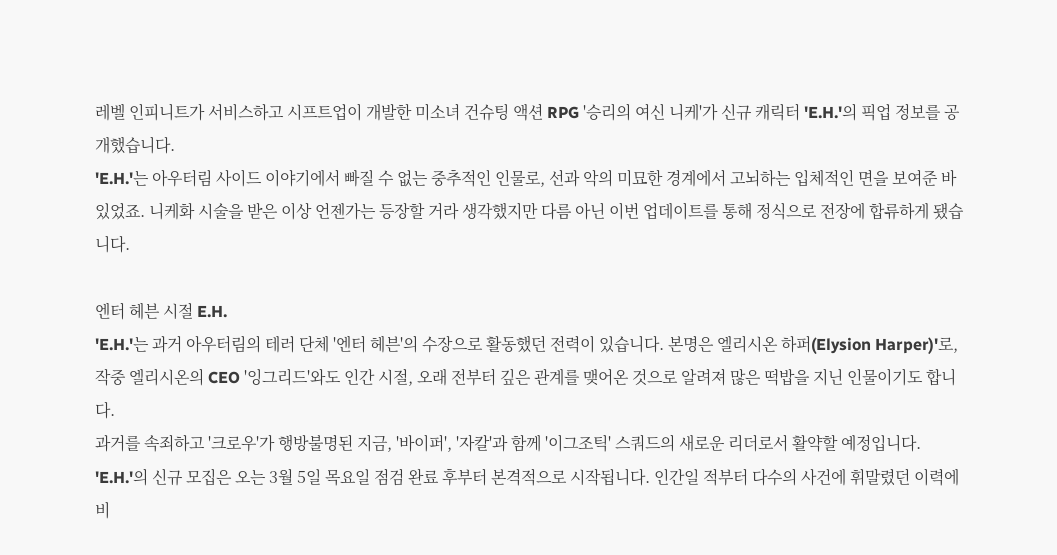레벨 인피니트가 서비스하고 시프트업이 개발한 미소녀 건슈팅 액션 RPG '승리의 여신 니케'가 신규 캐릭터 'E.H.'의 픽업 정보를 공개했습니다.
'E.H.'는 아우터림 사이드 이야기에서 빠질 수 없는 중추적인 인물로, 선과 악의 미묘한 경계에서 고뇌하는 입체적인 면을 보여준 바 있었죠. 니케화 시술을 받은 이상 언젠가는 등장할 거라 생각했지만 다름 아닌 이번 업데이트를 통해 정식으로 전장에 합류하게 됐습니다.

엔터 헤븐 시절 E.H.
'E.H.'는 과거 아우터림의 테러 단체 '엔터 헤븐'의 수장으로 활동했던 전력이 있습니다. 본명은 엘리시온 하퍼(Elysion Harper)'로, 작중 엘리시온의 CEO '잉그리드'와도 인간 시절, 오래 전부터 깊은 관계를 맺어온 것으로 알려져 많은 떡밥을 지닌 인물이기도 합니다.
과거를 속죄하고 '크로우'가 행방불명된 지금, '바이퍼', '자칼'과 함께 '이그조틱' 스쿼드의 새로운 리더로서 활약할 예정입니다.
'E.H.'의 신규 모집은 오는 3월 5일 목요일 점검 완료 후부터 본격적으로 시작됩니다. 인간일 적부터 다수의 사건에 휘말렸던 이력에 비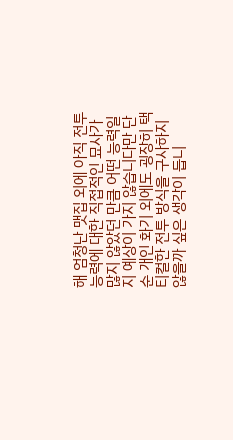해 엄청난 맷집 외에 아직 전투 능력에 대한 직접적인 묘사가 많지 않았던 만큼 어떤 능력일 지 예상이 가지 않습니다만 단순 개인 화기 외에도 굉장히 택티컬한 전투 방식을 구사하지 않을까 싶은 생각이 듭니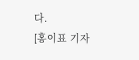다.
[홍이표 기자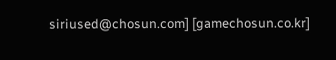siriused@chosun.com] [gamechosun.co.kr]